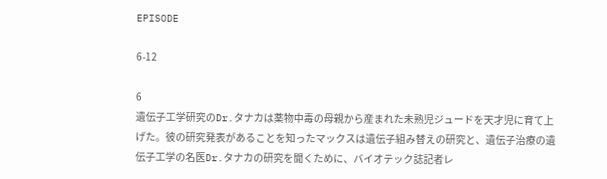EPISODE

6-12

6
遺伝子工学研究のDr.タナカは薬物中毒の母親から産まれた未熟児ジュードを天才児に育て上げた。彼の研究発表があることを知ったマックスは遺伝子組み替えの研究と、遺伝子治療の遺伝子工学の名医Dr.タナカの研究を聞くために、バイオテック誌記者レ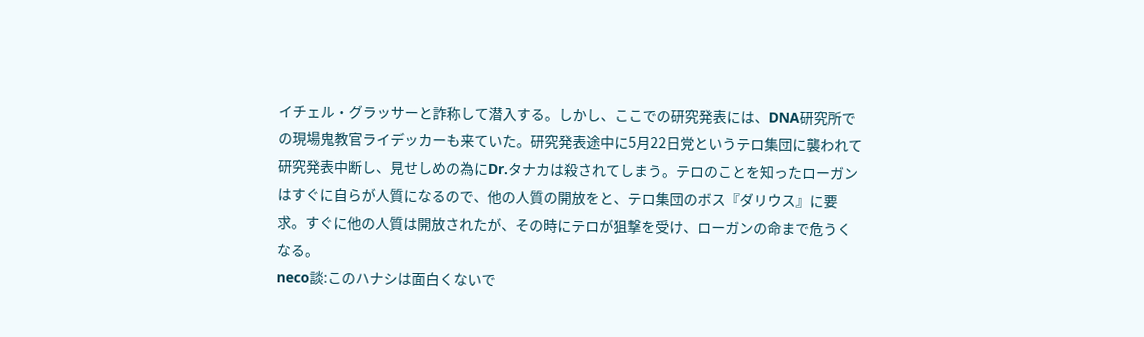イチェル・グラッサーと詐称して潜入する。しかし、ここでの研究発表には、DNA研究所での現場鬼教官ライデッカーも来ていた。研究発表途中に5月22日党というテロ集団に襲われて研究発表中断し、見せしめの為にDr.タナカは殺されてしまう。テロのことを知ったローガンはすぐに自らが人質になるので、他の人質の開放をと、テロ集団のボス『ダリウス』に要求。すぐに他の人質は開放されたが、その時にテロが狙撃を受け、ローガンの命まで危うくなる。
neco談:このハナシは面白くないで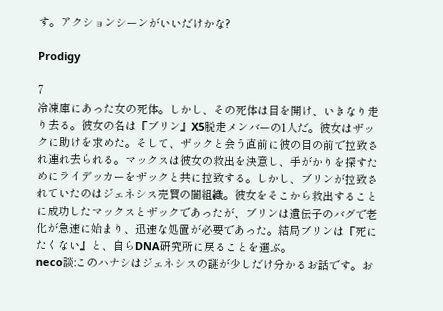す。アクションシーンがいいだけかな?

Prodigy

7
冷凍庫にあった女の死体。しかし、その死体は目を開け、いきなり走り去る。彼女の名は『ブリン』X5脱走メンバーの1人だ。彼女はザックに助けを求めた。そして、ザックと会う直前に彼の目の前で拉致され連れ去られる。マックスは彼女の救出を決意し、手がかりを探すためにライデッカーをザックと共に拉致する。しかし、ブリンが拉致されていたのはジェネシス売買の闇組織。彼女をそこから救出することに成功したマックスとザックであったが、ブリンは遺伝子のバグで老化が急速に始まり、迅速な処置が必要であった。結局ブリンは『死にたくない』と、自らDNA研究所に戻ることを選ぶ。
neco談:このハナシはジェネシスの謎が少しだけ分かるお話です。お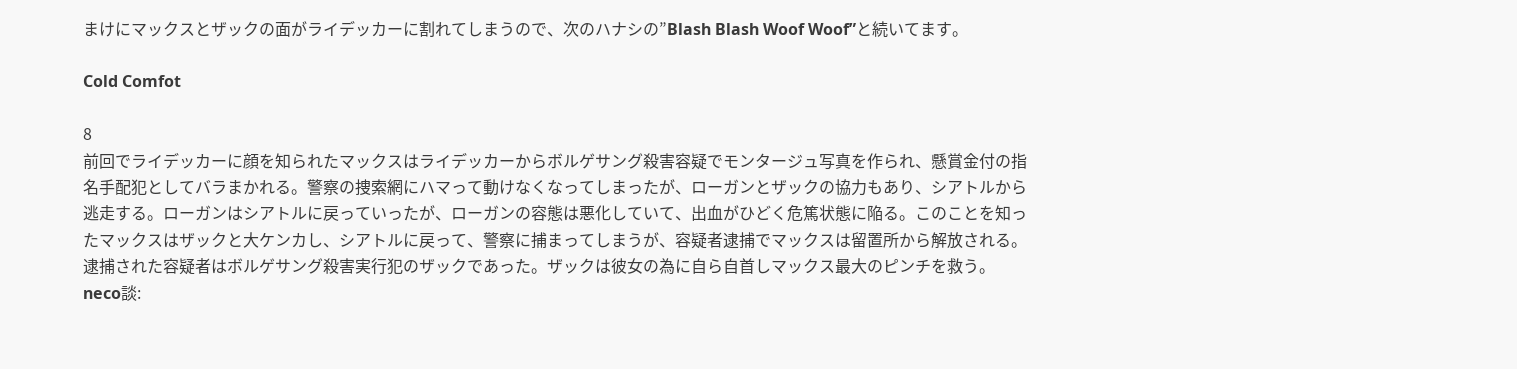まけにマックスとザックの面がライデッカーに割れてしまうので、次のハナシの”Blash Blash Woof Woof”と続いてます。

Cold Comfot

8
前回でライデッカーに顔を知られたマックスはライデッカーからボルゲサング殺害容疑でモンタージュ写真を作られ、懸賞金付の指名手配犯としてバラまかれる。警察の捜索網にハマって動けなくなってしまったが、ローガンとザックの協力もあり、シアトルから逃走する。ローガンはシアトルに戻っていったが、ローガンの容態は悪化していて、出血がひどく危篤状態に陥る。このことを知ったマックスはザックと大ケンカし、シアトルに戻って、警察に捕まってしまうが、容疑者逮捕でマックスは留置所から解放される。逮捕された容疑者はボルゲサング殺害実行犯のザックであった。ザックは彼女の為に自ら自首しマックス最大のピンチを救う。neco談: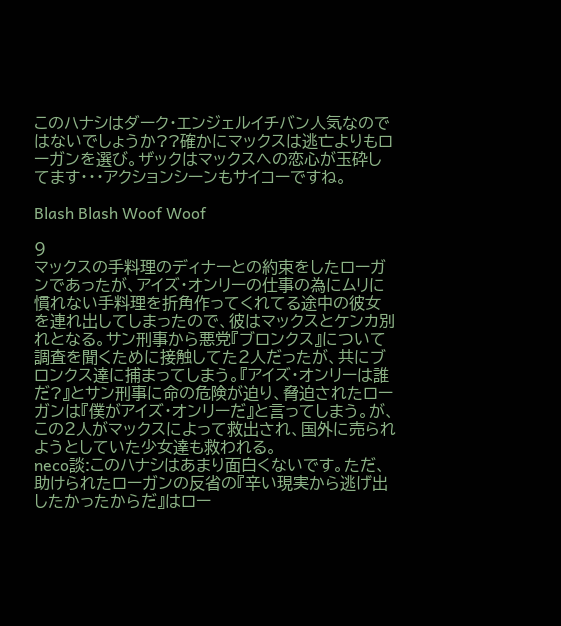このハナシはダーク・エンジェルイチバン人気なのではないでしょうか??確かにマックスは逃亡よりもローガンを選び。ザックはマックスへの恋心が玉砕してます・・・アクションシーンもサイコーですね。

Blash Blash Woof Woof

9
マックスの手料理のディナーとの約束をしたローガンであったが、アイズ・オンリーの仕事の為にムリに慣れない手料理を折角作ってくれてる途中の彼女を連れ出してしまったので、彼はマックスとケンカ別れとなる。サン刑事から悪党『ブロンクス』について調査を聞くために接触してた2人だったが、共にブロンクス達に捕まってしまう。『アイズ・オンリーは誰だ?』とサン刑事に命の危険が迫り、脅迫されたローガンは『僕がアイズ・オンリーだ』と言ってしまう。が、この2人がマックスによって救出され、国外に売られようとしていた少女達も救われる。
neco談:このハナシはあまり面白くないです。ただ、助けられたローガンの反省の『辛い現実から逃げ出したかったからだ』はロー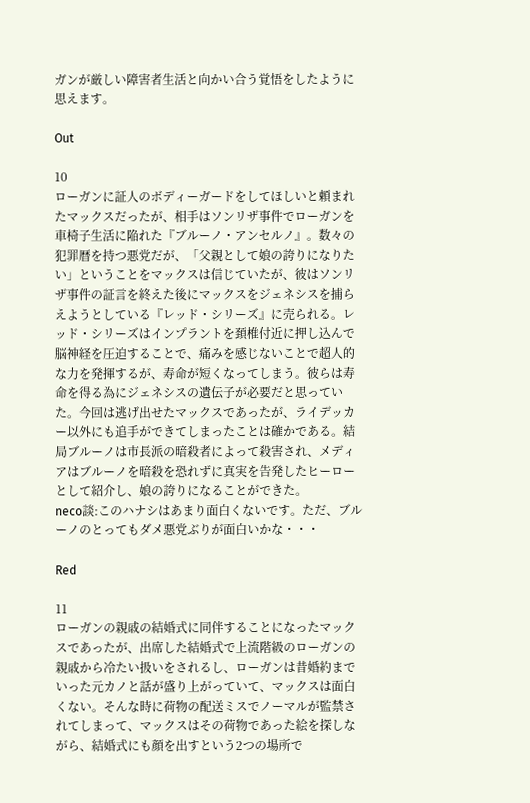ガンが厳しい障害者生活と向かい合う覚悟をしたように思えます。

Out

10
ローガンに証人のボディーガードをしてほしいと頼まれたマックスだったが、相手はソンリザ事件でローガンを車椅子生活に陥れた『ブルーノ・アンセルノ』。数々の犯罪暦を持つ悪党だが、「父親として娘の誇りになりたい」ということをマックスは信じていたが、彼はソンリザ事件の証言を終えた後にマックスをジェネシスを捕らえようとしている『レッド・シリーズ』に売られる。レッド・シリーズはインプラントを頚椎付近に押し込んで脳神経を圧迫することで、痛みを感じないことで超人的な力を発揮するが、寿命が短くなってしまう。彼らは寿命を得る為にジェネシスの遺伝子が必要だと思っていた。今回は逃げ出せたマックスであったが、ライデッカー以外にも追手ができてしまったことは確かである。結局ブルーノは市長派の暗殺者によって殺害され、メディアはブルーノを暗殺を恐れずに真実を告発したヒーローとして紹介し、娘の誇りになることができた。
neco談:このハナシはあまり面白くないです。ただ、ブルーノのとってもダメ悪党ぶりが面白いかな・・・

Red

11
ローガンの親戚の結婚式に同伴することになったマックスであったが、出席した結婚式で上流階級のローガンの親戚から冷たい扱いをされるし、ローガンは昔婚約までいった元カノと話が盛り上がっていて、マックスは面白くない。そんな時に荷物の配送ミスでノーマルが監禁されてしまって、マックスはその荷物であった絵を探しながら、結婚式にも顔を出すという2つの場所で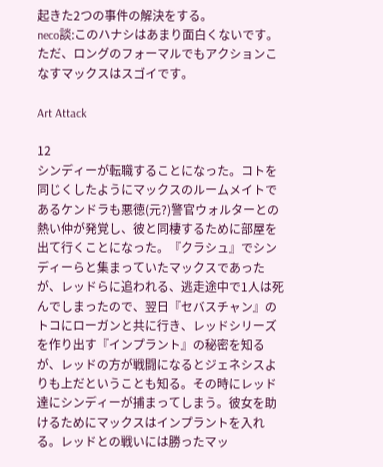起きた2つの事件の解決をする。
neco談:このハナシはあまり面白くないです。ただ、ロングのフォーマルでもアクションこなすマックスはスゴイです。

Art Attack

12
シンディーが転職することになった。コトを同じくしたようにマックスのルームメイトであるケンドラも悪徳(元?)警官ウォルターとの熱い仲が発覚し、彼と同棲するために部屋を出て行くことになった。『クラシュ』でシンディーらと集まっていたマックスであったが、レッドらに追われる、逃走途中で1人は死んでしまったので、翌日『セバスチャン』のトコにローガンと共に行き、レッドシリーズを作り出す『インプラント』の秘密を知るが、レッドの方が戦闘になるとジェネシスよりも上だということも知る。その時にレッド達にシンディーが捕まってしまう。彼女を助けるためにマックスはインプラントを入れる。レッドとの戦いには勝ったマッ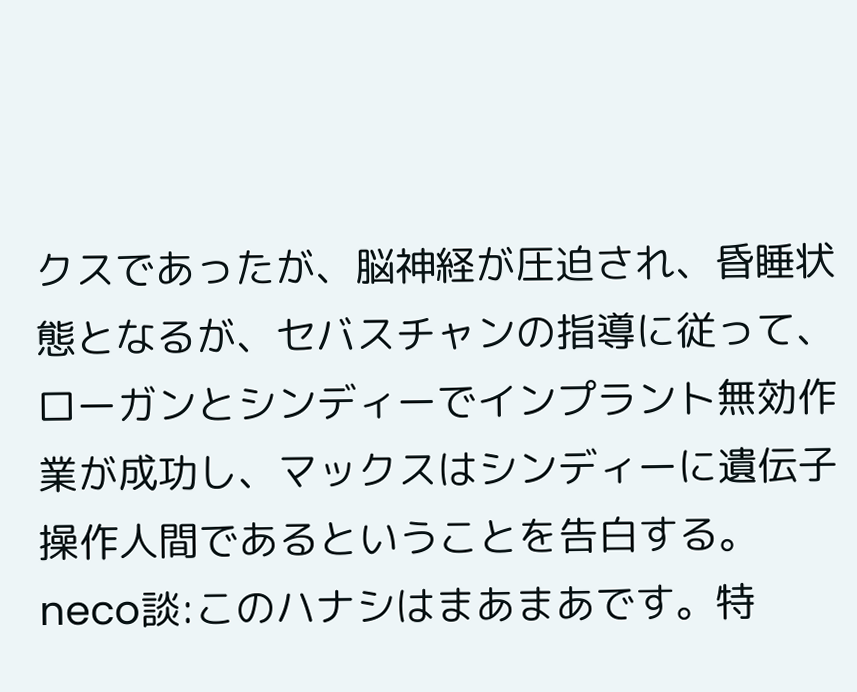クスであったが、脳神経が圧迫され、昏睡状態となるが、セバスチャンの指導に従って、ローガンとシンディーでインプラント無効作業が成功し、マックスはシンディーに遺伝子操作人間であるということを告白する。
neco談:このハナシはまあまあです。特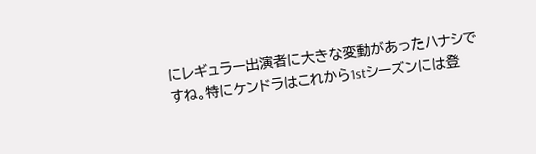にレギュラー出演者に大きな変動があったハナシですね。特にケンドラはこれから1stシーズンには登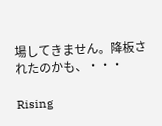場してきません。降板されたのかも、・・・

Rising